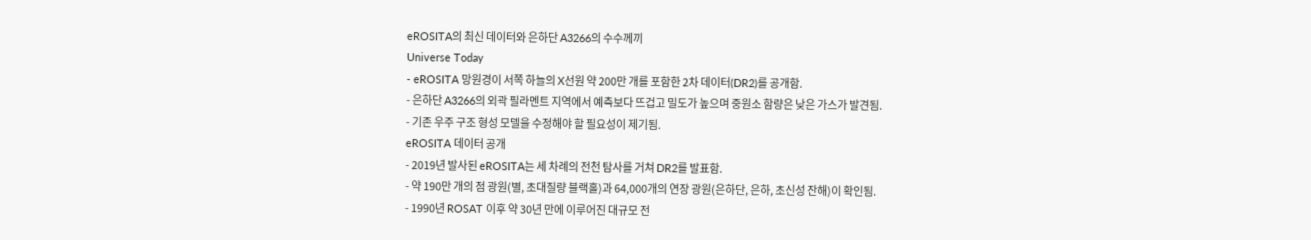eROSITA의 최신 데이터와 은하단 A3266의 수수께끼
Universe Today
- eROSITA 망원경이 서쪽 하늘의 X선원 약 200만 개를 포함한 2차 데이터(DR2)를 공개함.
- 은하단 A3266의 외곽 필라멘트 지역에서 예측보다 뜨겁고 밀도가 높으며 중원소 함량은 낮은 가스가 발견됨.
- 기존 우주 구조 형성 모델을 수정해야 할 필요성이 제기됨.
eROSITA 데이터 공개
- 2019년 발사된 eROSITA는 세 차례의 전천 탐사를 거쳐 DR2를 발표함.
- 약 190만 개의 점 광원(별, 초대질량 블랙홀)과 64,000개의 연장 광원(은하단, 은하, 초신성 잔해)이 확인됨.
- 1990년 ROSAT 이후 약 30년 만에 이루어진 대규모 전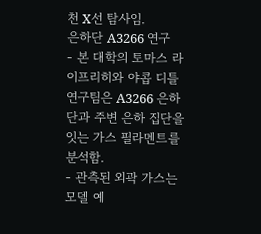천 X선 탐사임.
은하단 A3266 연구
- 본 대학의 토마스 라이프리히와 야콥 디틀 연구팀은 A3266 은하단과 주변 은하 집단을 잇는 가스 필라멘트를 분석함.
- 관측된 외곽 가스는 모델 예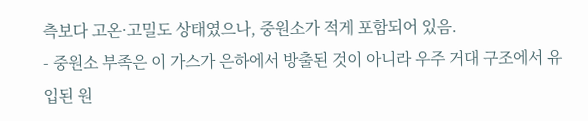측보다 고온·고밀도 상태였으나, 중원소가 적게 포함되어 있음.
- 중원소 부족은 이 가스가 은하에서 방출된 것이 아니라 우주 거대 구조에서 유입된 원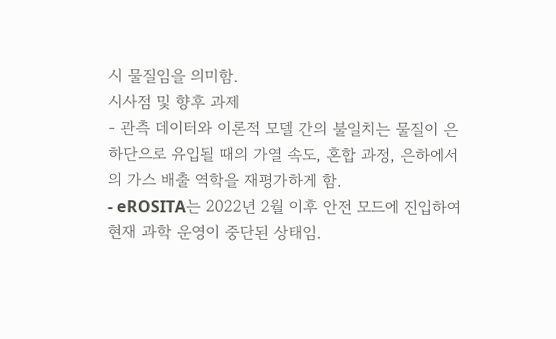시 물질임을 의미함.
시사점 및 향후 과제
- 관측 데이터와 이론적 모델 간의 불일치는 물질이 은하단으로 유입될 때의 가열 속도, 혼합 과정, 은하에서의 가스 배출 역학을 재평가하게 함.
- eROSITA는 2022년 2월 이후 안전 모드에 진입하여 현재 과학 운영이 중단된 상태임.